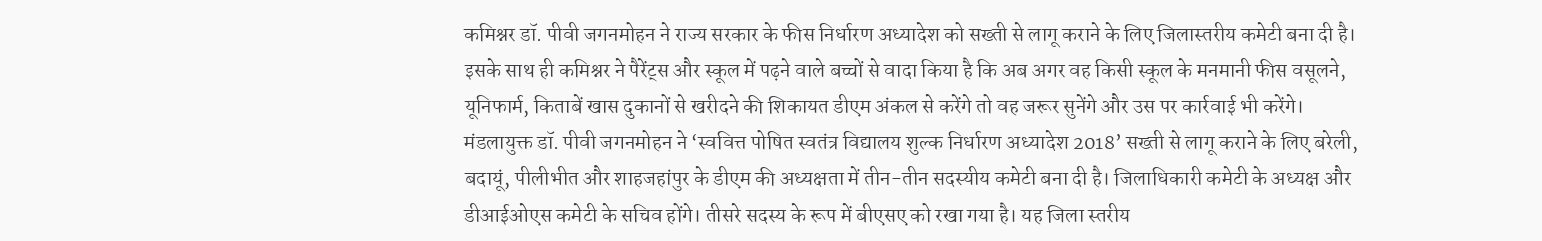कमिश्नर डॉ. पीवी जगनमोहन ने राज्य सरकार के फीस निर्धारण अध्यादेश को सख्ती से लागू कराने के लिए जिलास्तरीय कमेटी बना दी है। इसके साथ ही कमिश्नर ने पैरेंट्स और स्कूल में पढ़ने वाले बच्चों से वादा किया है कि अब अगर वह किसी स्कूल के मनमानी फीस वसूलने, यूनिफार्म, किताबें खास दुकानों से खरीदने की शिकायत डीएम अंकल से करेंगे तो वह जरूर सुनेंगे और उस पर कार्रवाई भी करेंगे।
मंडलायुक्त डॉ. पीवी जगनमोहन ने ‘स्ववित्त पोषित स्वतंत्र विद्यालय शुल्क निर्धारण अध्यादेश 2018’ सख्ती से लागू कराने के लिए बरेली, बदायूं, पीलीभीत और शाहजहांपुर के डीएम की अध्यक्षता में तीन-तीन सदस्यीय कमेटी बना दी है। जिलाधिकारी कमेटी के अध्यक्ष और डीआईओएस कमेटी के सचिव होंगे। तीसरे सदस्य के रूप में बीएसए को रखा गया है। यह जिला स्तरीय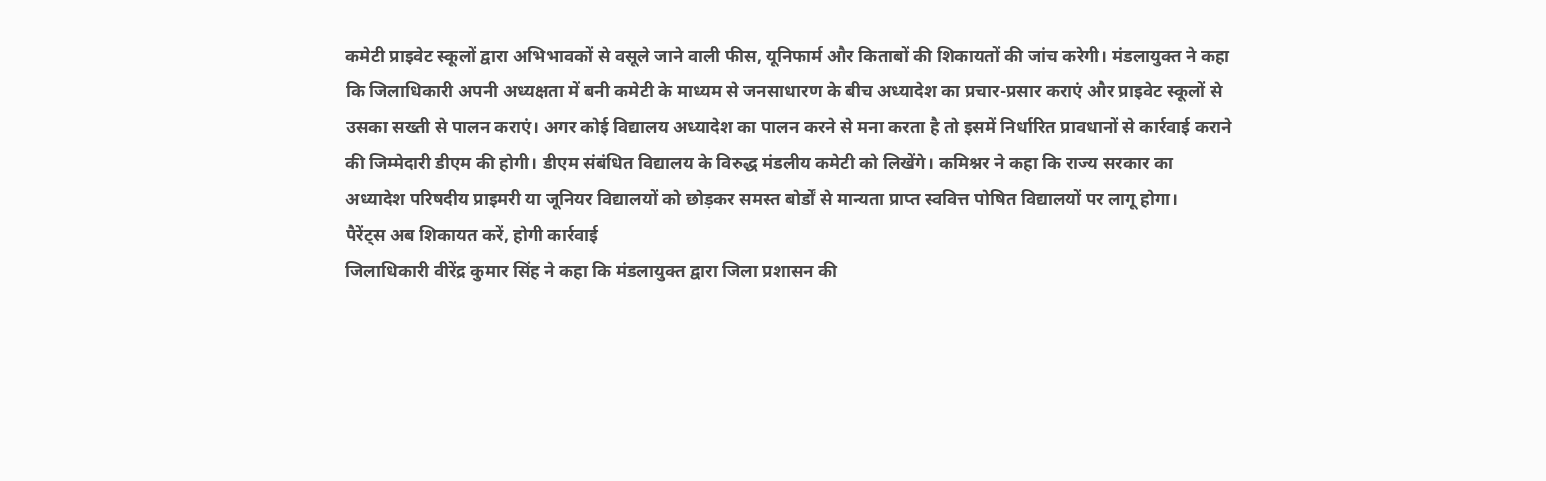कमेटी प्राइवेट स्कूलों द्वारा अभिभावकों से वसूले जाने वाली फीस, यूनिफार्म और किताबों की शिकायतों की जांच करेगी। मंडलायुक्त ने कहा कि जिलाधिकारी अपनी अध्यक्षता में बनी कमेटी के माध्यम से जनसाधारण के बीच अध्यादेश का प्रचार-प्रसार कराएं और प्राइवेट स्कूलों से उसका सख्ती से पालन कराएं। अगर कोई विद्यालय अध्यादेश का पालन करने से मना करता है तो इसमें निर्धारित प्रावधानों से कार्रवाई कराने की जिम्मेदारी डीएम की होगी। डीएम संबंधित विद्यालय के विरुद्ध मंडलीय कमेटी को लिखेंगे। कमिश्नर ने कहा कि राज्य सरकार का अध्यादेश परिषदीय प्राइमरी या जूनियर विद्यालयों को छोड़कर समस्त बोर्डों से मान्यता प्राप्त स्ववित्त पोषित विद्यालयों पर लागू होगा।
पैरेंट्स अब शिकायत करें, होगी कार्रवाई
जिलाधिकारी वीरेंद्र कुमार सिंह ने कहा कि मंडलायुक्त द्वारा जिला प्रशासन की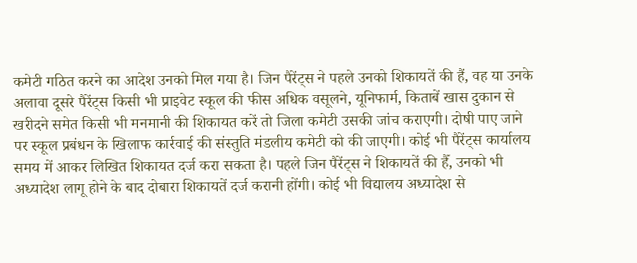कमेटी गठित करने का आदेश उनको मिल गया है। जिन पैरेंट्स ने पहले उनको शिकायतें की हैं, वह या उनके अलावा दूसरे पैरेंट्स किसी भी प्राइवेट स्कूल की फीस अधिक वसूलने, यूनिफार्म, किताबें खास दुकान से खरीदने समेत किसी भी मनमानी की शिकायत करें तो जिला कमेटी उसकी जांच कराएगी। दोषी पाए जाने पर स्कूल प्रबंधन के खिलाफ कार्रवाई की संस्तुति मंडलीय कमेटी को की जाएगी। कोई भी पैरेंट्स कार्यालय समय में आकर लिखित शिकायत दर्ज करा सकता है। पहले जिन पैरेंट्स ने शिकायतें की हैँ, उनको भी अध्यादेश लागू होने के बाद दोबारा शिकायतें दर्ज करानी होंगी। कोई भी विद्यालय अध्यादेश से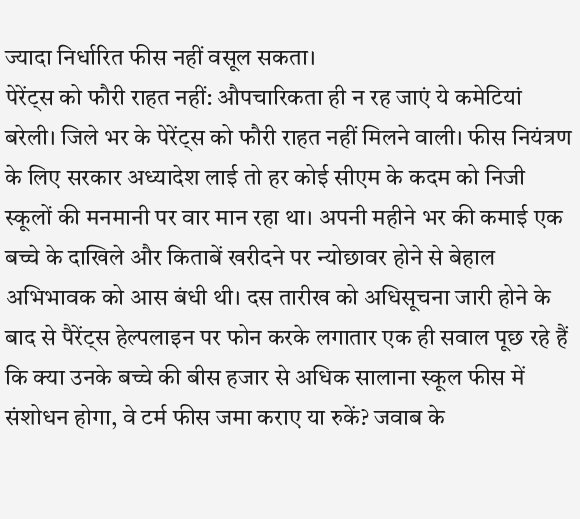ज्यादा निर्धारित फीस नहीं वसूल सकता।
पेरेंट्स को फौरी राहत नहीं: औपचारिकता ही न रह जाएं ये कमेटियां
बरेली। जिले भर के पेरेंट्स को फौरी राहत नहीं मिलने वाली। फीस नियंत्रण के लिए सरकार अध्यादेश लाई तो हर कोई सीएम के कदम को निजी स्कूलों की मनमानी पर वार मान रहा था। अपनी महीने भर की कमाई एक बच्चे के दाखिले और किताबें खरीदने पर न्योछावर होने से बेहाल अभिभावक को आस बंधी थी। दस तारीख को अधिसूचना जारी होने के बाद से पैरेंट्स हेल्पलाइन पर फोन करके लगातार एक ही सवाल पूछ रहे हैं कि क्या उनके बच्चे की बीस हजार से अधिक सालाना स्कूल फीस में संशोधन होगा, वे टर्म फीस जमा कराए या रुकें? जवाब के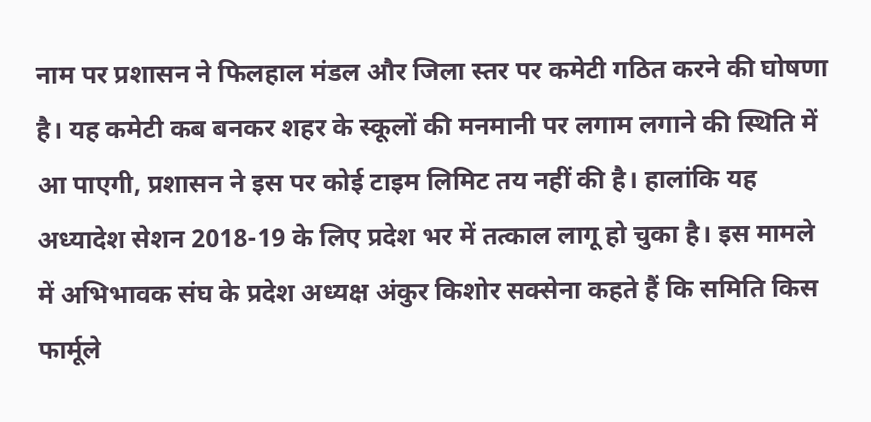नाम पर प्रशासन ने फिलहाल मंडल और जिला स्तर पर कमेटी गठित करने की घोषणा है। यह कमेटी कब बनकर शहर के स्कूलों की मनमानी पर लगाम लगाने की स्थिति में आ पाएगी, प्रशासन ने इस पर कोई टाइम लिमिट तय नहीं की है। हालांकि यह अध्यादेश सेशन 2018-19 के लिए प्रदेश भर में तत्काल लागू हो चुका है। इस मामले में अभिभावक संघ के प्रदेश अध्यक्ष अंकुर किशोर सक्सेना कहते हैं कि समिति किस फार्मूले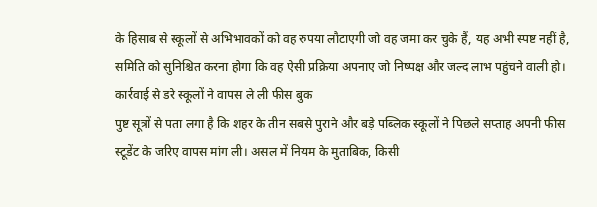के हिसाब से स्कूलों से अभिभावकों को वह रुपया लौटाएगी जो वह जमा कर चुके हैं, यह अभी स्पष्ट नहीं है, समिति को सुनिश्चित करना होगा कि वह ऐसी प्रक्रिया अपनाए जो निष्पक्ष और जल्द लाभ पहुंचने वाली हो।
कार्रवाई से डरे स्कूलों ने वापस ले ली फीस बुक
पुष्ट सूत्रों से पता लगा है कि शहर के तीन सबसे पुराने और बड़े पब्लिक स्कूलों ने पिछले सप्ताह अपनी फीस स्टूडेंट के जरिए वापस मांग ली। असल में नियम के मुताबिक, किसी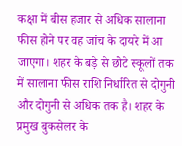कक्षा में बीस हजार से अधिक सालाना फीस होने पर वह जांच के दायरे में आ जाएगा। शहर के बड़े से छोटे स्कूलों तक में सालाना फीस राशि निर्धारित से दोगुनी और दोगुनी से अधिक तक है। शहर के प्रमुख बुकसेलर के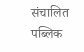संचालित पब्लिक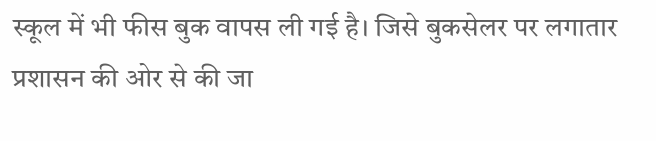स्कूल में भी फीस बुक वापस ली गई है। जिसे बुकसेलर पर लगातार प्रशासन की ओर से की जा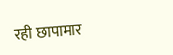रही छापामार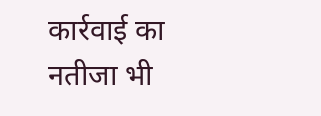कार्रवाई का नतीजा भी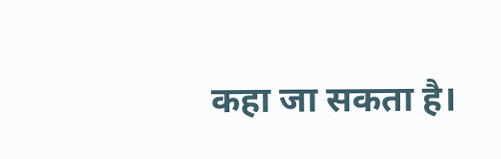कहा जा सकता है।